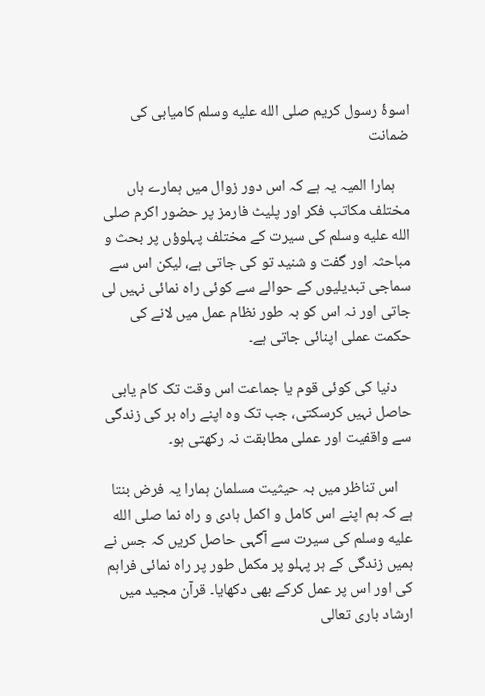اسوۂ رسول کریم صلى الله عليه وسلم کامیابی کی ضمانت

    ہمارا المیہ یہ ہے کہ اس دور زوال میں ہمارے ہاں مختلف مکاتب فکر اور پلیٹ فارمز پر حضور اکرم صلى الله عليه وسلم کی سیرت کے مختلف پہلوؤں پر بحث و مباحثہ اور گفت و شنید تو کی جاتی ہے، لیکن اس سے سماجی تبدیلیوں کے حوالے سے کوئی راہ نمائی نہیں لی جاتی اور نہ اس کو بہ طور نظام عمل میں لانے کی حکمت عملی اپنائی جاتی ہے۔

    دنیا کی کوئی قوم یا جماعت اس وقت تک کام یابی حاصل نہیں کرسکتی، جب تک وہ اپنے راہ بر کی زندگی سے واقفیت اور عملی مطابقت نہ رکھتی ہو۔

    اس تناظر میں بہ حیثیت مسلمان ہمارا یہ فرض بنتا ہے کہ ہم اپنے اس کامل و اکمل ہادی و راہ نما صلى الله عليه وسلم کی سیرت سے آگہی حاصل کریں کہ جس نے ہمیں زندگی کے ہر پہلو پر مکمل طور پر راہ نمائی فراہم کی اور اس پر عمل کرکے بھی دکھایا۔ قرآن مجید میں ارشاد باری تعالی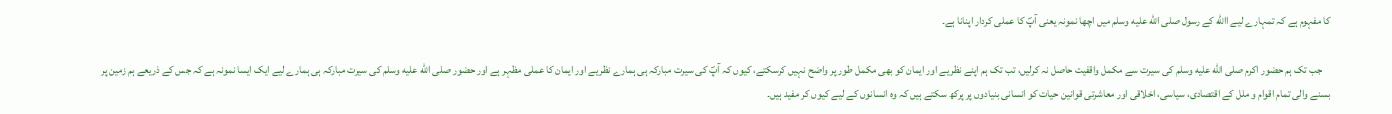کا مفہوم ہے کہ تمہارے لیے االله کے رسول صلى الله عليه وسلم میں اچھا نمونہ یعنی آپؐ کا عملی کردار اپنانا ہے۔

    جب تک ہم حضور اکرم صلى الله عليه وسلم کی سیرت سے مکمل واقفیت حاصل نہ کرلیں، تب تک ہم اپنے نظریے اور ایمان کو بھی مکمل طور پر واضح نہیں کرسکتے، کیوں کہ آپؐ کی سیرت مبارکہ ہی ہمارے نظریے اور ایمان کا عملی مظہر ہے اور حضور صلى الله عليه وسلم کی سیرت مبارکہ ہی ہمارے لیے ایک ایسا نمونہ ہے کہ جس کے ذریعے ہم زمین پر بسنے والی تمام اقوام و ملل کے اقتصادی، سیاسی، اخلاقی اور معاشرتی قوانین حیات کو انسانی بنیادوں پر پرکھ سکتے ہیں کہ وہ انسانوں کے لیے کیوں کر مفید ہیں۔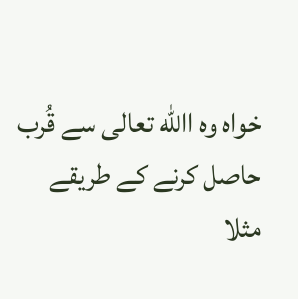خواہ وہ االله تعالی سے قُرب حاصل کرنے کے طریقے مثلا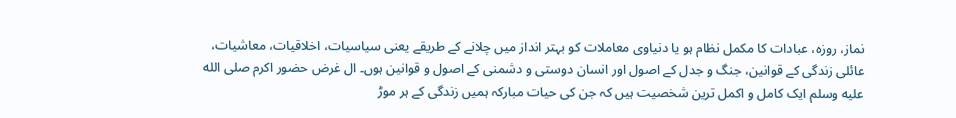نماز، روزہ، عبادات کا مکمل نظام ہو یا دنیاوی معاملات کو بہتر انداز میں چلانے کے طریقے یعنی سیاسیات، اخلاقیات، معاشیات، عائلی زندگی کے قوانین، جنگ و جدل کے اصول اور انسان دوستی و دشمنی کے اصول و قوانین ہوں۔ ال غرض حضور اکرم صلى الله عليه وسلم ایک کامل و اکمل ترین شخصیت ہیں کہ جن کی حیات مبارکہ ہمیں زندگی کے ہر موڑ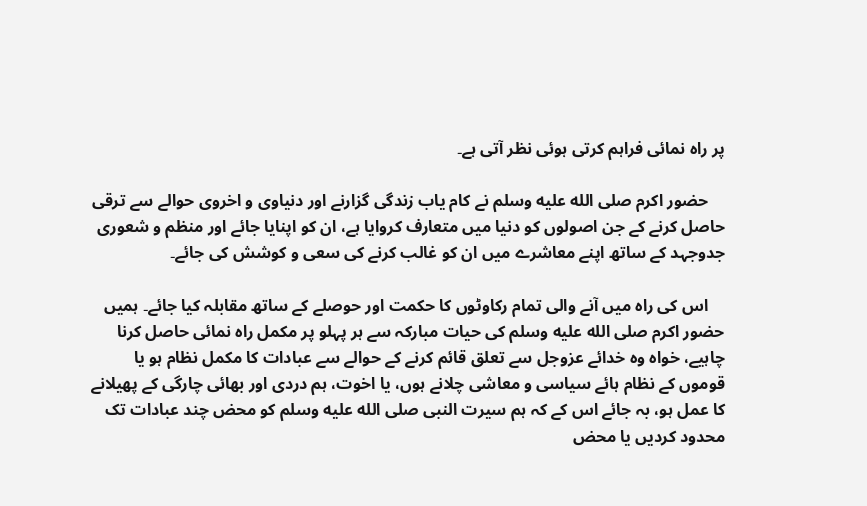پر راہ نمائی فراہم کرتی ہوئی نظر آتی ہے۔

    حضور اکرم صلى الله عليه وسلم نے کام یاب زندگی گزارنے اور دنیاوی و اخروی حوالے سے ترقی حاصل کرنے کے جن اصولوں کو دنیا میں متعارف کروایا ہے، ان کو اپنایا جائے اور منظم و شعوری جدوجہد کے ساتھ اپنے معاشرے میں ان کو غالب کرنے کی سعی و کوشش کی جائے۔

    اس کی راہ میں آنے والی تمام رکاوٹوں کا حکمت اور حوصلے کے ساتھ مقابلہ کیا جائے۔ ہمیں حضور اکرم صلى الله عليه وسلم کی حیات مبارکہ سے ہر پہلو پر مکمل راہ نمائی حاصل کرنا چاہیے، خواہ وہ خدائے عزوجل سے تعلق قائم کرنے کے حوالے سے عبادات کا مکمل نظام ہو یا قوموں کے نظام ہائے سیاسی و معاشی چلانے ہوں، یا اخوت، ہم دردی اور بھائی چارگی کے پھیلانے کا عمل ہو، بہ جائے اس کے کہ ہم سیرت النبی صلى الله عليه وسلم کو محض چند عبادات تک محدود کردیں یا محض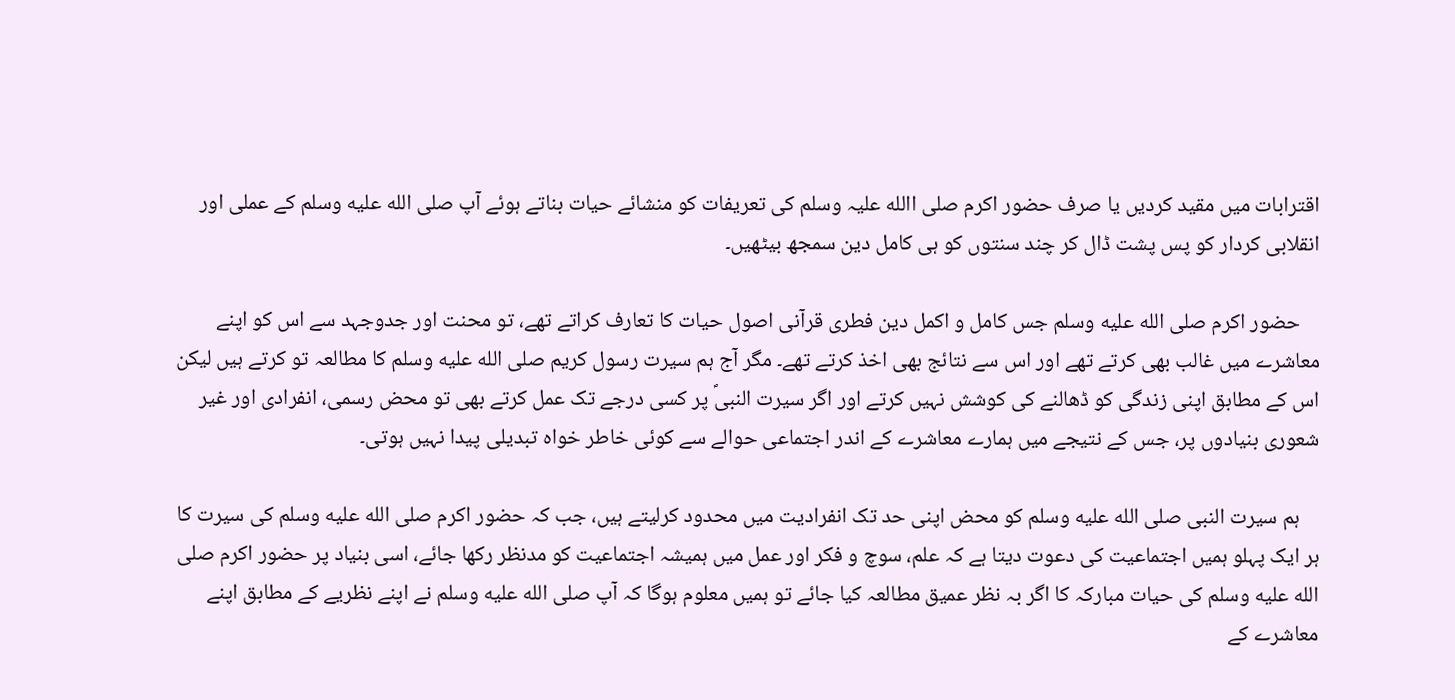اقترابات میں مقید کردیں یا صرف حضور اکرم صلی االله علیہ وسلم کی تعریفات کو منشائے حیات بناتے ہوئے آپ صلى الله عليه وسلم کے عملی اور انقلابی کردار کو پس پشت ڈال کر چند سنتوں کو ہی کامل دین سمجھ بیٹھیں۔

    حضور اکرم صلى الله عليه وسلم جس کامل و اکمل دین فطری قرآنی اصول حیات کا تعارف کراتے تھے، تو محنت اور جدوجہد سے اس کو اپنے معاشرے میں غالب بھی کرتے تھے اور اس سے نتائج بھی اخذ کرتے تھے۔ مگر آج ہم سیرت رسول کریم صلى الله عليه وسلم کا مطالعہ تو کرتے ہیں لیکن اس کے مطابق اپنی زندگی کو ڈھالنے کی کوشش نہیں کرتے اور اگر سیرت النبیؐ پر کسی درجے تک عمل کرتے بھی تو محض رسمی، انفرادی اور غیر شعوری بنیادوں پر، جس کے نتیجے میں ہمارے معاشرے کے اندر اجتماعی حوالے سے کوئی خاطر خواہ تبدیلی پیدا نہیں ہوتی۔

    ہم سیرت النبی صلى الله عليه وسلم کو محض اپنی حد تک انفرادیت میں محدود کرلیتے ہیں، جب کہ حضور اکرم صلى الله عليه وسلم کی سیرت کا ہر ایک پہلو ہمیں اجتماعیت کی دعوت دیتا ہے کہ علم، سوچ و فکر اور عمل میں ہمیشہ اجتماعیت کو مدنظر رکھا جائے، اسی بنیاد پر حضور اکرم صلى الله عليه وسلم کی حیات مبارکہ کا اگر بہ نظر عمیق مطالعہ کیا جائے تو ہمیں معلوم ہوگا کہ آپ صلى الله عليه وسلم نے اپنے نظریے کے مطابق اپنے معاشرے کے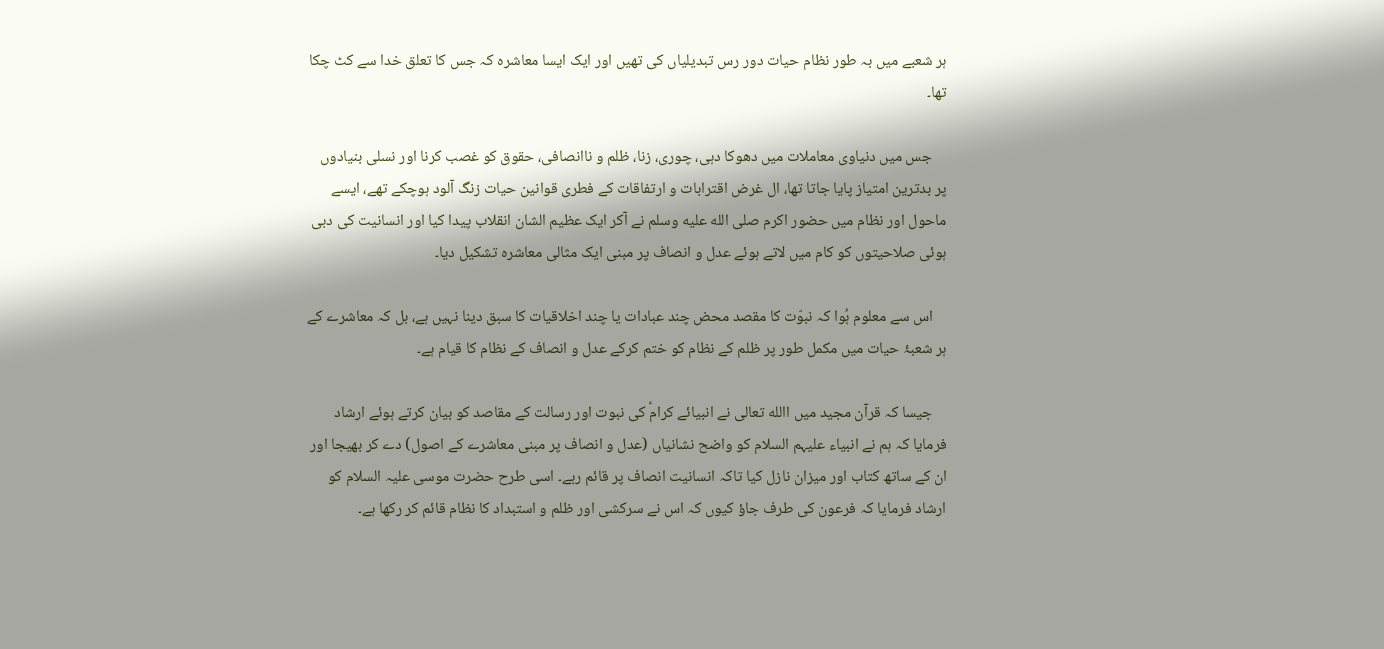ہر شعبے میں بہ طور نظام حیات دور رس تبدیلیاں کی تھیں اور ایک ایسا معاشرہ کہ جس کا تعلق خدا سے کٹ چکا تھا۔

    جس میں دنیاوی معاملات میں دھوکا دہی، چوری، زنا، ظلم و ناانصافی، حقوق کو غصب کرنا اور نسلی بنیادوں پر بدترین امتیاز پایا جاتا تھا، ال غرض اقترابات و ارتفاقات کے فطری قوانین حیات زنگ آلود ہوچکے تھے، ایسے ماحول اور نظام میں حضور اکرم صلى الله عليه وسلم نے آکر ایک عظیم الشان انقلاب پیدا کیا اور انسانیت کی دبی ہوئی صلاحیتوں کو کام میں لاتے ہوئے عدل و انصاف پر مبنی ایک مثالی معاشرہ تشکیل دیا۔

    اس سے معلوم ہُوا کہ نبوّت کا مقصد محض چند عبادات یا چند اخلاقیات کا سبق دینا نہیں ہے، بل کہ معاشرے کے ہر شعبۂ حیات میں مکمل طور پر ظلم کے نظام کو ختم کرکے عدل و انصاف کے نظام کا قیام ہے۔

    جیسا کہ قرآن مجید میں االله تعالی نے انبیائے کرامؑ کی نبوت اور رسالت کے مقاصد کو بیان کرتے ہوئے ارشاد فرمایا کہ ہم نے انبیاء علیہم السلام کو واضح نشانیاں (عدل و انصاف پر مبنی معاشرے کے اصول) دے کر بھیجا اور ان کے ساتھ کتاب اور میزان نازل کیا تاکہ انسانیت انصاف پر قائم رہے۔ اسی طرح حضرت موسی علیہ السلام کو ارشاد فرمایا کہ فرعون کی طرف جاؤ کیوں کہ اس نے سرکشی اور ظلم و استبداد کا نظام قائم کر رکھا ہے۔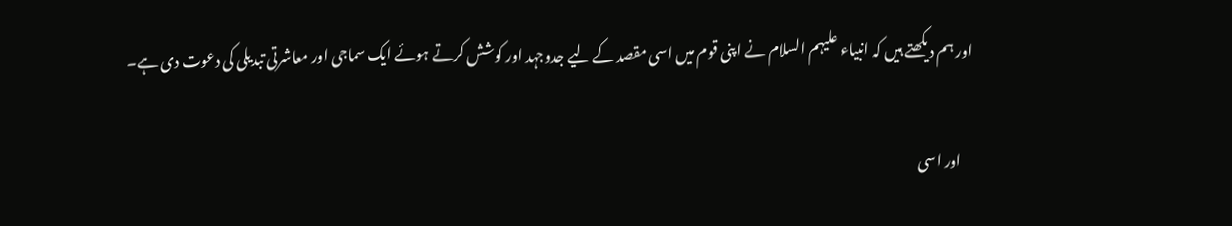اور ہم دیکھتے ہیں کہ انبیاء علیہم السلام نے اپنی قوم میں اسی مقصد کے لیے جدوجہد اور کوشش کرتے ہوئے ایک سماجی اور معاشرتی تبدیلی کی دعوت دی ہے۔

    اور اسی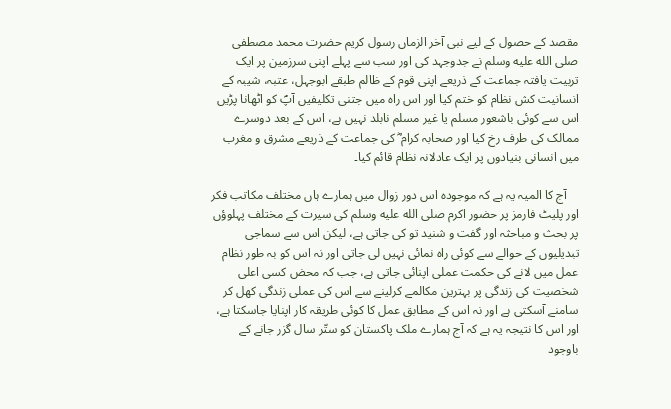مقصد کے حصول کے لیے نبی آخر الزماں رسول کریم حضرت محمد مصطفی صلى الله عليه وسلم نے جدوجہد کی اور سب سے پہلے اپنی سرزمین پر ایک تربیت یافتہ جماعت کے ذریعے اپنی قوم کے ظالم طبقے ابوجہل، عتبہ، شیبہ کے انسانیت کش نظام کو ختم کیا اور اس راہ میں جتنی تکلیفیں آپؐ کو اٹھانا پڑیں اس سے کوئی باشعور مسلم یا غیر مسلم نابلد نہیں ہے، اس کے بعد دوسرے ممالک کی طرف رخ کیا اور صحابہ کرام ؓ کی جماعت کے ذریعے مشرق و مغرب میں انسانی بنیادوں پر ایک عادلانہ نظام قائم کیا۔

    آج کا المیہ یہ ہے کہ موجودہ اس دور زوال میں ہمارے ہاں مختلف مکاتب فکر اور پلیٹ فارمز پر حضور اکرم صلى الله عليه وسلم کی سیرت کے مختلف پہلوؤں پر بحث و مباحثہ اور گفت و شنید تو کی جاتی ہے، لیکن اس سے سماجی تبدیلیوں کے حوالے سے کوئی راہ نمائی نہیں لی جاتی اور نہ اس کو بہ طور نظام عمل میں لانے کی حکمت عملی اپنائی جاتی ہے، جب کہ محض کسی اعلی شخصیت کی زندگی پر بہترین مکالمے کرلینے سے اس کی عملی زندگی کھل کر سامنے آسکتی ہے اور نہ اس کے مطابق عمل کا کوئی طریقہ کار اپنایا جاسکتا ہے، اور اس کا نتیجہ یہ ہے کہ آج ہمارے ملک پاکستان کو ستّر سال گزر جانے کے باوجود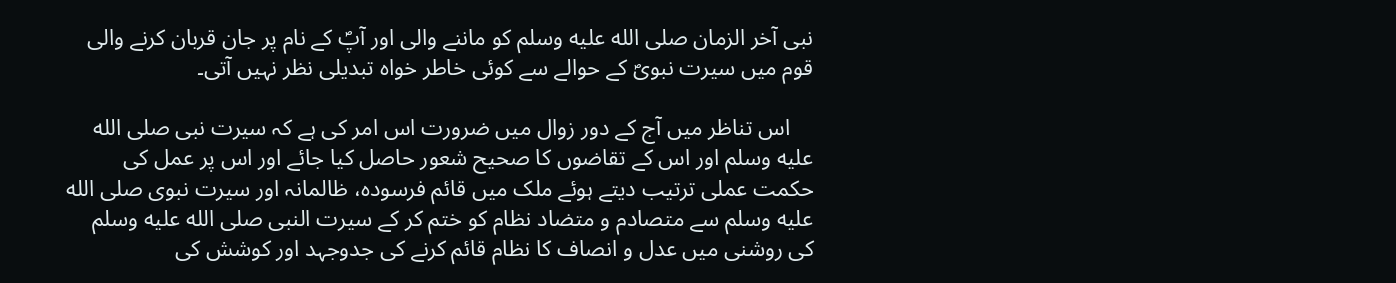نبی آخر الزمان صلى الله عليه وسلم کو ماننے والی اور آپؐ کے نام پر جان قربان کرنے والی قوم میں سیرت نبویؐ کے حوالے سے کوئی خاطر خواہ تبدیلی نظر نہیں آتی۔

    اس تناظر میں آج کے دور زوال میں ضرورت اس امر کی ہے کہ سیرت نبی صلى الله عليه وسلم اور اس کے تقاضوں کا صحیح شعور حاصل کیا جائے اور اس پر عمل کی حکمت عملی ترتیب دیتے ہوئے ملک میں قائم فرسودہ، ظالمانہ اور سیرت نبوی صلى الله عليه وسلم سے متصادم و متضاد نظام کو ختم کر کے سیرت النبی صلى الله عليه وسلم کی روشنی میں عدل و انصاف کا نظام قائم کرنے کی جدوجہد اور کوشش کی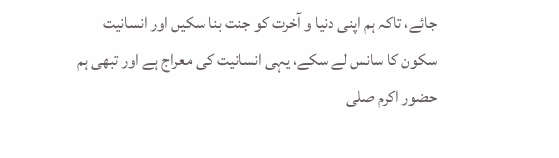جائے، تاکہ ہم اپنی دنیا و آخرت کو جنت بنا سکیں اور انسانیت سکون کا سانس لے سکے، یہی انسانیت کی معراج ہے اور تبھی ہم حضور اکرم صلى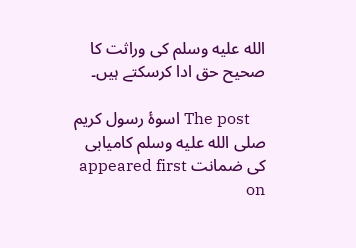الله عليه وسلم کی وراثت کا صحیح حق ادا کرسکتے ہیں۔

    The post اسوۂ رسول کریم صلى الله عليه وسلم کامیابی کی ضمانت appeared first on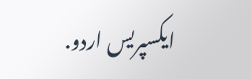ایکسپریس اردو.